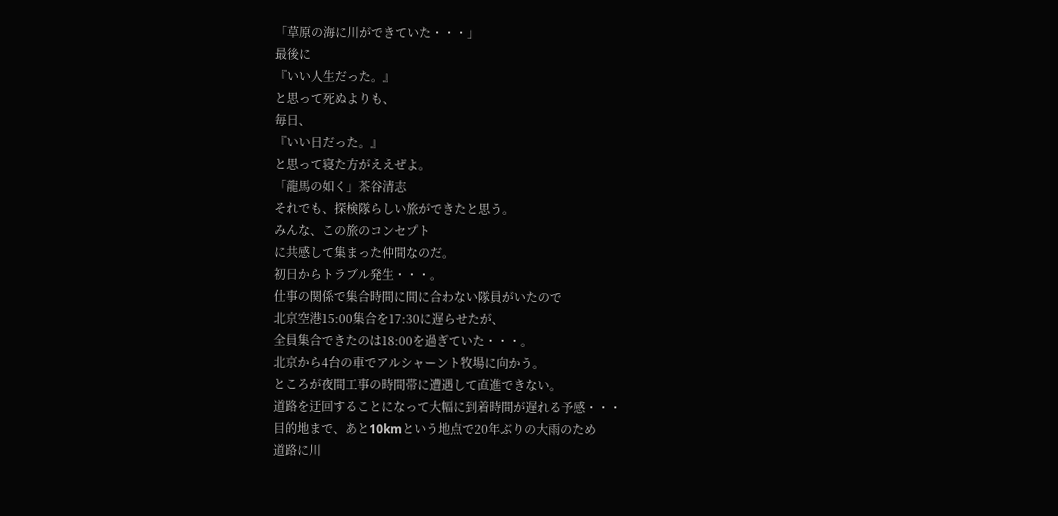「草原の海に川ができていた・・・」
最後に
『いい人生だった。』
と思って死ぬよりも、
毎日、
『いい日だった。』
と思って寝た方がええぜよ。
「龍馬の如く」茶谷清志
それでも、探検隊らしい旅ができたと思う。
みんな、この旅のコンセプト
に共感して集まった仲間なのだ。
初日からトラブル発生・・・。
仕事の関係で集合時間に間に合わない隊員がいたので
北京空港15:00集合を17:30に遅らせたが、
全員集合できたのは18:00を過ぎていた・・・。
北京から4台の車でアルシャーント牧場に向かう。
ところが夜間工事の時間帯に遭遇して直進できない。
道路を迂回することになって大幅に到着時間が遅れる予感・・・
目的地まで、あと10kmという地点で20年ぶりの大雨のため
道路に川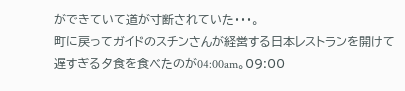ができていて道が寸断されていた・・・。
町に戻ってガイドのスチンさんが経営する日本レストランを開けて
遅すぎる夕食を食べたのが04:00am。09:00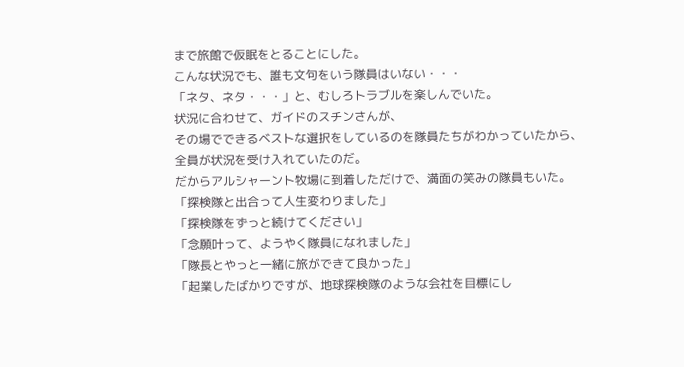まで旅館で仮眠をとることにした。
こんな状況でも、誰も文句をいう隊員はいない・・・
「ネタ、ネタ・・・」と、むしろトラブルを楽しんでいた。
状況に合わせて、ガイドのスチンさんが、
その場でできるベストな選択をしているのを隊員たちがわかっていたから、
全員が状況を受け入れていたのだ。
だからアルシャーント牧場に到着しただけで、満面の笑みの隊員もいた。
「探検隊と出合って人生変わりました」
「探検隊をずっと続けてください」
「念願叶って、ようやく隊員になれました」
「隊長とやっと一緒に旅ができて良かった」
「起業したばかりですが、地球探検隊のような会社を目標にし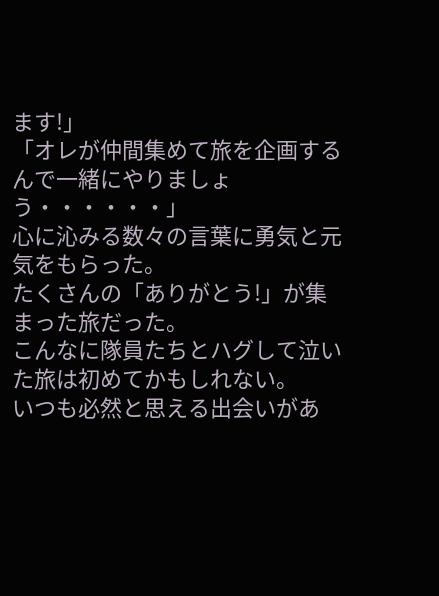ます!」
「オレが仲間集めて旅を企画するんで一緒にやりましょう・・・・・・」
心に沁みる数々の言葉に勇気と元気をもらった。
たくさんの「ありがとう!」が集まった旅だった。
こんなに隊員たちとハグして泣いた旅は初めてかもしれない。
いつも必然と思える出会いがあ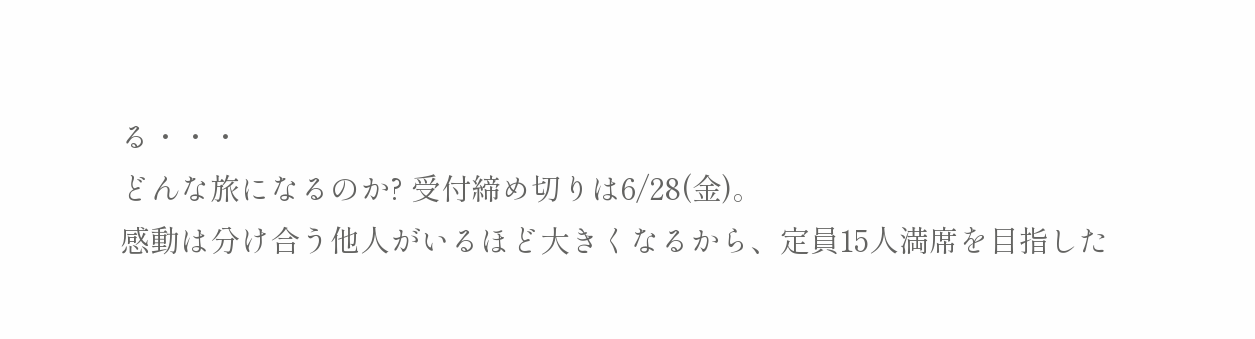る・・・
どんな旅になるのか? 受付締め切りは6/28(金)。
感動は分け合う他人がいるほど大きくなるから、定員15人満席を目指した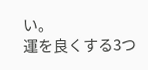い。
運を良くする3つ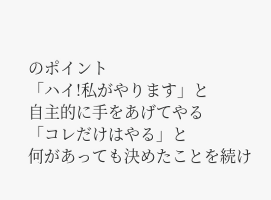のポイント
「ハイ!私がやります」と
自主的に手をあげてやる
「コレだけはやる」と
何があっても決めたことを続け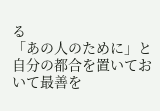る
「あの人のために」と
自分の都合を置いておいて最善を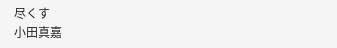尽くす
小田真嘉